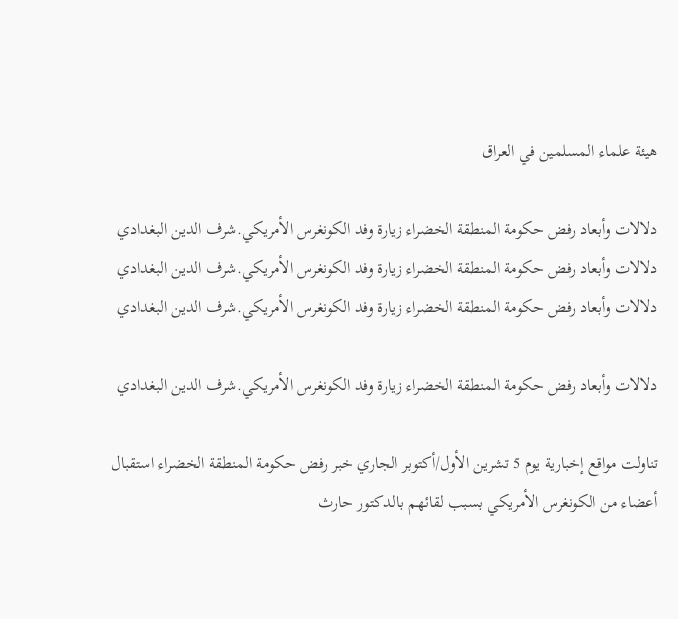هيئة علماء المسلمين في العراق

دلالات وأبعاد رفض حكومة المنطقة الخضراء زيارة وفد الكونغرس الأمريكي.شرف الدين البغدادي
دلالات وأبعاد رفض حكومة المنطقة الخضراء زيارة وفد الكونغرس الأمريكي.شرف الدين البغدادي دلالات وأبعاد رفض حكومة المنطقة الخضراء زيارة وفد الكونغرس الأمريكي.شرف الدين البغدادي

دلالات وأبعاد رفض حكومة المنطقة الخضراء زيارة وفد الكونغرس الأمريكي.شرف الدين البغدادي

تناولت مواقع إخبارية يوم 5 تشرين الأول/أكتوبر الجاري خبر رفض حكومة المنطقة الخضراء استقبال أعضاء من الكونغرس الأمريكي بسبب لقائهم بالدكتور حارث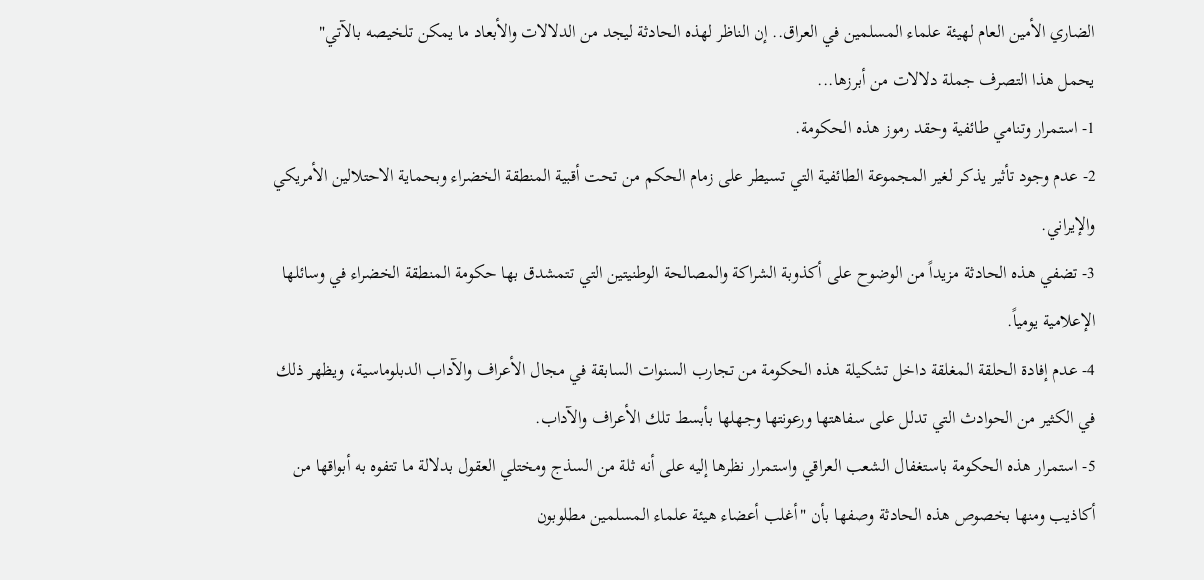الضاري الأمين العام لهيئة علماء المسلمين في العراق.. إن الناظر لهذه الحادثة ليجد من الدلالات والأبعاد ما يمكن تلخيصه بالآتي"
يحمل هذا التصرف جملة دلالات من أبرزها...
1- استمرار وتنامي طائفية وحقد رموز هذه الحكومة.
2- عدم وجود تأثير يذكر لغير المجموعة الطائفية التي تسيطر على زمام الحكم من تحت أقبية المنطقة الخضراء وبحماية الاحتلالين الأمريكي والإيراني.
3- تضفي هذه الحادثة مزيداً من الوضوح على أكذوبة الشراكة والمصالحة الوطنيتين التي تتمشدق بها حكومة المنطقة الخضراء في وسائلها الإعلامية يومياً.
4- عدم إفادة الحلقة المغلقة داخل تشكيلة هذه الحكومة من تجارب السنوات السابقة في مجال الأعراف والآداب الدبلوماسية، ويظهر ذلك في الكثير من الحوادث التي تدلل على سفاهتها ورعونتها وجهلها بأبسط تلك الأعراف والآداب.
5- استمرار هذه الحكومة باستغفال الشعب العراقي واستمرار نظرها إليه على أنه ثلة من السذج ومختلي العقول بدلالة ما تتفوه به أبواقها من أكاذيب ومنها بخصوص هذه الحادثة وصفها بأن "أغلب أعضاء هيئة علماء المسلمين مطلوبون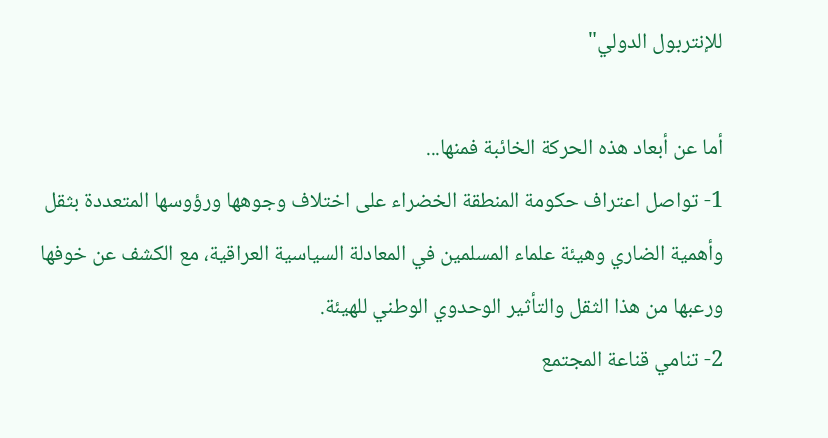للإنتربول الدولي"

أما عن أبعاد هذه الحركة الخائبة فمنها...
1- تواصل اعتراف حكومة المنطقة الخضراء على اختلاف وجوهها ورؤوسها المتعددة بثقل وأهمية الضاري وهيئة علماء المسلمين في المعادلة السياسية العراقية، مع الكشف عن خوفها ورعبها من هذا الثقل والتأثير الوحدوي الوطني للهيئة.
2- تنامي قناعة المجتمع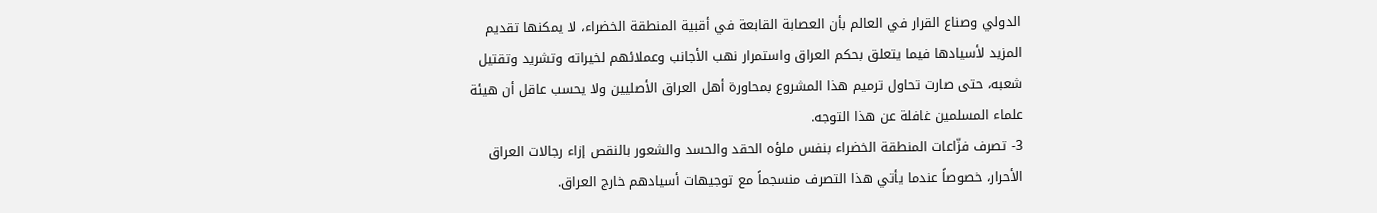الدولي وصناع القرار في العالم بأن العصابة القابعة في أقبية المنطقة الخضراء، لا يمكنها تقديم المزيد لأسيادها فيما يتعلق بحكم العراق واستمرار نهب الأجانب وعملائهم لخيراته وتشريد وتقتيل شعبه، حتى صارت تحاول ترميم هذا المشروع بمحاورة أهل العراق الأصليين ولا يحسب عاقل أن هيئة علماء المسلمين غافلة عن هذا التوجه.
3- تصرف فزّاعات المنطقة الخضراء بنفس ملؤه الحقد والحسد والشعور بالنقص إزاء رجالات العراق الأحرار، خصوصاً عندما يأتي هذا التصرف منسجماً مع توجيهات أسيادهم خارج العراق.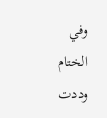وفي الختام وددت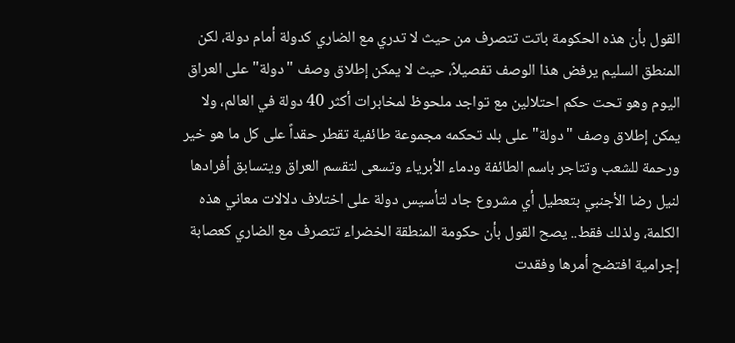القول بأن هذه الحكومة باتت تتصرف من حيث لا تدري مع الضاري كدولة أمام دولة، لكن المنطق السليم يرفض هذا الوصف تفصيلاً، حيث لا يمكن إطلاق وصف "دولة" على العراق اليوم وهو تحت حكم احتلالين مع تواجد ملحوظ لمخابرات أكثر 40 دولة في العالم، ولا يمكن إطلاق وصف "دولة" على بلد تحكمه مجموعة طائفية تقطر حقداً على كل ما هو خير ورحمة للشعب وتتاجر باسم الطائفة ودماء الأبرياء وتسعى لتقسم العراق ويتسابق أفرادها لنيل رضا الأجنبي بتعطيل أي مشروع جاد لتأسيس دولة على اختلاف دلالات معاني هذه الكلمة، ولذلك فقط.. يصح القول بأن حكومة المنطقة الخضراء تتصرف مع الضاري كعصابة إجرامية افتضح أمرها وفقدت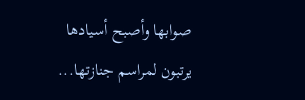صوابها وأصبح أسيادها يرتبون لمراسم جنازتها...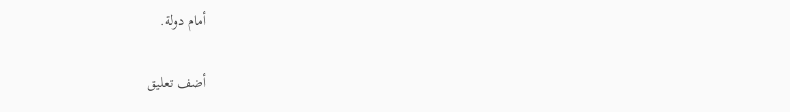أمام دولة.

أضف تعليق